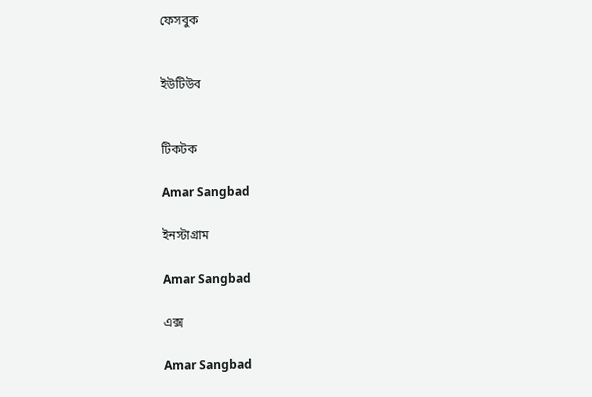ফেসবুক


ইউটিউব


টিকটক

Amar Sangbad

ইনস্টাগ্রাম

Amar Sangbad

এক্স

Amar Sangbad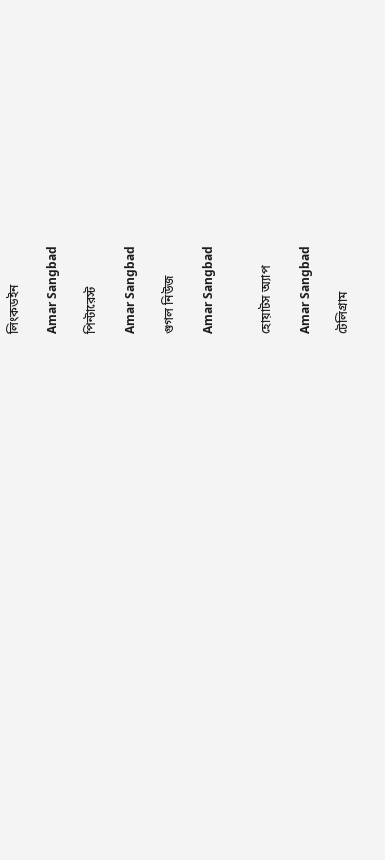লিংকডইন

Amar Sangbad

পিন্টারেস্ট

Amar Sangbad

গুগল নিউজ

Amar Sangbad


হোয়াটস অ্যাপ

Amar Sangbad

টেলিগ্রাম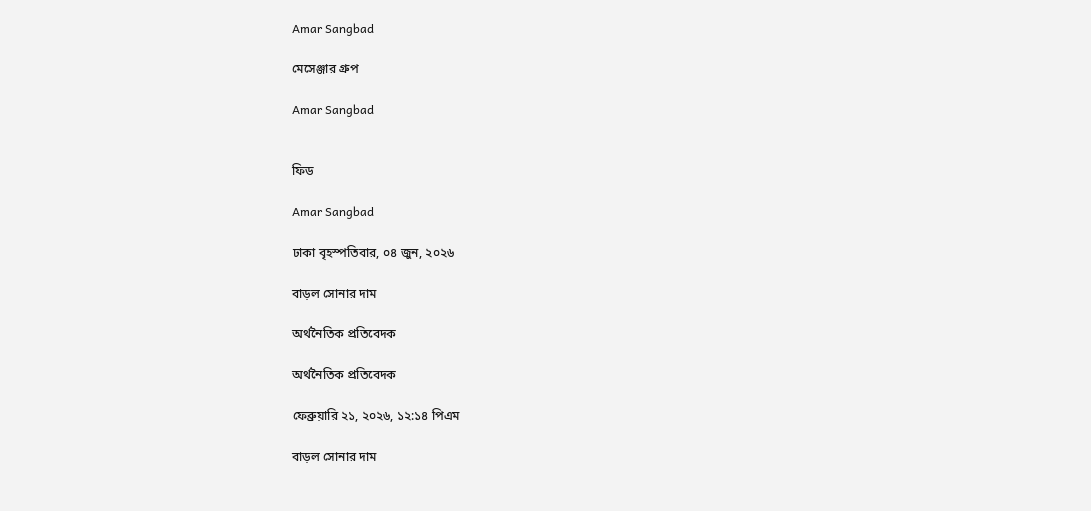Amar Sangbad

মেসেঞ্জার গ্রুপ

Amar Sangbad


ফিড

Amar Sangbad

ঢাকা বৃহস্পতিবার, ০৪ জুন, ২০২৬

বাড়ল সোনার দাম

অর্থনৈতিক প্রতিবেদক

অর্থনৈতিক প্রতিবেদক

ফেব্রুয়ারি ২১, ২০২৬, ১২:১৪ পিএম

বাড়ল সোনার দাম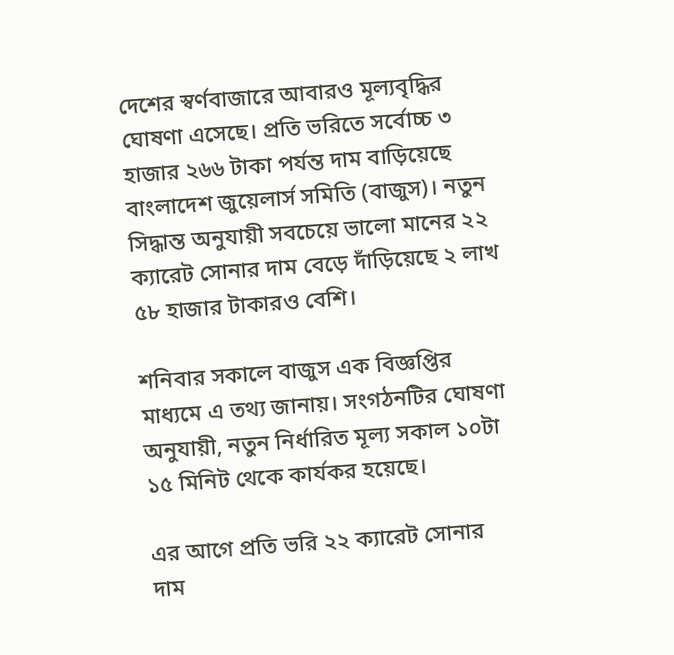দেশের স্বর্ণবাজারে আবারও মূল্যবৃদ্ধির ঘোষণা এসেছে। প্রতি ভরিতে সর্বোচ্চ ৩ হাজার ২৬৬ টাকা পর্যন্ত দাম বাড়িয়েছে বাংলাদেশ জুয়েলার্স সমিতি (বাজুস)। নতুন সিদ্ধান্ত অনুযায়ী সবচেয়ে ভালো মানের ২২ ক্যারেট সোনার দাম বেড়ে দাঁড়িয়েছে ২ লাখ ৫৮ হাজার টাকারও বেশি।

শনিবার সকালে বাজুস এক বিজ্ঞপ্তির মাধ্যমে এ তথ্য জানায়। সংগঠনটির ঘোষণা অনুযায়ী, নতুন নির্ধারিত মূল্য সকাল ১০টা ১৫ মিনিট থেকে কার্যকর হয়েছে।

এর আগে প্রতি ভরি ২২ ক্যারেট সোনার দাম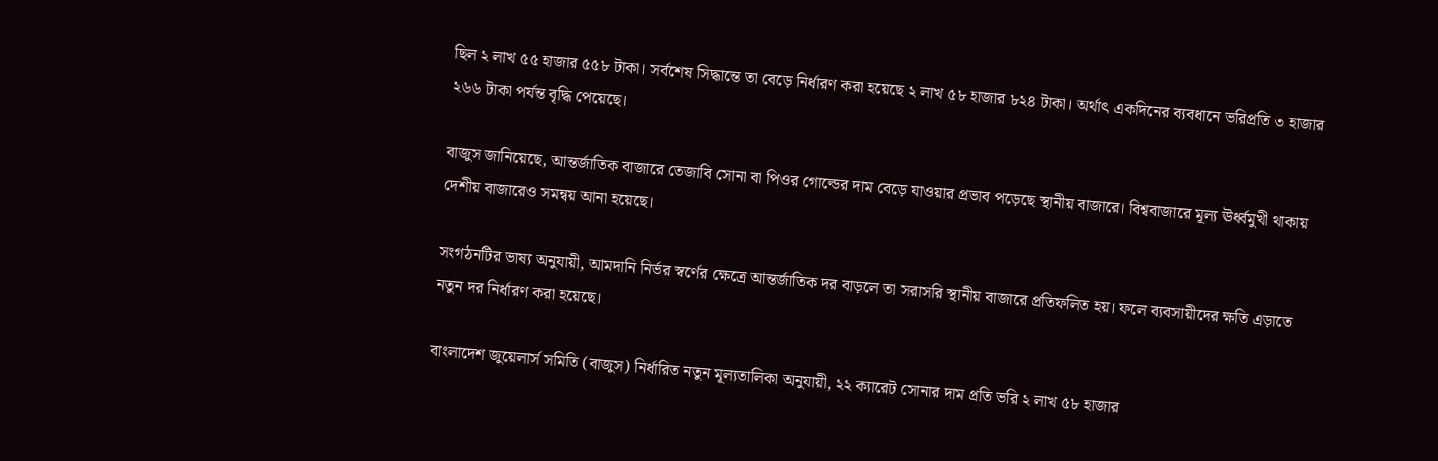ছিল ২ লাখ ৫৫ হাজার ৫৫৮ টাকা। সর্বশেষ সিদ্ধান্তে তা বেড়ে নির্ধারণ করা হয়েছে ২ লাখ ৫৮ হাজার ৮২৪ টাকা। অর্থাৎ একদিনের ব্যবধানে ভরিপ্রতি ৩ হাজার ২৬৬ টাকা পর্যন্ত বৃদ্ধি পেয়েছে।

বাজুস জানিয়েছে, আন্তর্জাতিক বাজারে তেজাবি সোনা বা পিওর গোল্ডের দাম বেড়ে যাওয়ার প্রভাব পড়েছে স্থানীয় বাজারে। বিশ্ববাজারে মূল্য ঊর্ধ্বমুখী থাকায় দেশীয় বাজারেও সমন্বয় আনা হয়েছে।

সংগঠনটির ভাষ্য অনুযায়ী, আমদানি নির্ভর স্বর্ণের ক্ষেত্রে আন্তর্জাতিক দর বাড়লে তা সরাসরি স্থানীয় বাজারে প্রতিফলিত হয়। ফলে ব্যবসায়ীদের ক্ষতি এড়াতে নতুন দর নির্ধারণ করা হয়েছে।

বাংলাদেশ জুয়েলার্স সমিতি (বাজুস) নির্ধারিত নতুন মূল্যতালিকা অনুযায়ী, ২২ ক্যারেট সোনার দাম প্রতি ভরি ২ লাখ ৫৮ হাজার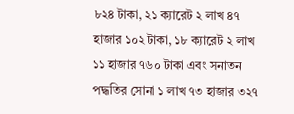৮২৪ টাকা, ২১ ক্যারেট ২ লাখ ৪৭ হাজার ১০২ টাকা, ১৮ ক্যারেট ২ লাখ ১১ হাজার ৭৬০ টাকা এবং সনাতন পদ্ধতির সোনা ১ লাখ ৭৩ হাজার ৩২৭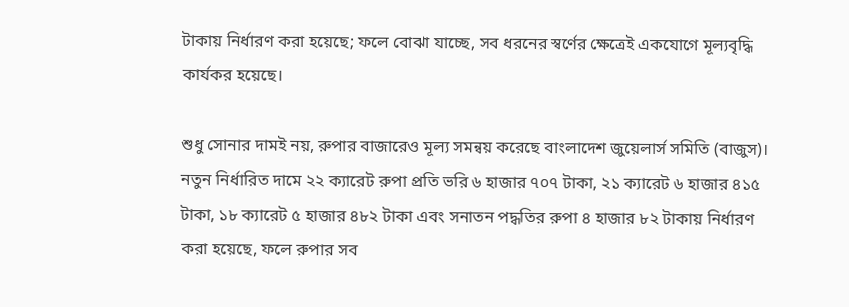টাকায় নির্ধারণ করা হয়েছে; ফলে বোঝা যাচ্ছে, সব ধরনের স্বর্ণের ক্ষেত্রেই একযোগে মূল্যবৃদ্ধি কার্যকর হয়েছে।

শুধু সোনার দামই নয়, রুপার বাজারেও মূল্য সমন্বয় করেছে বাংলাদেশ জুয়েলার্স সমিতি (বাজুস)। নতুন নির্ধারিত দামে ২২ ক্যারেট রুপা প্রতি ভরি ৬ হাজার ৭০৭ টাকা, ২১ ক্যারেট ৬ হাজার ৪১৫ টাকা, ১৮ ক্যারেট ৫ হাজার ৪৮২ টাকা এবং সনাতন পদ্ধতির রুপা ৪ হাজার ৮২ টাকায় নির্ধারণ করা হয়েছে, ফলে রুপার সব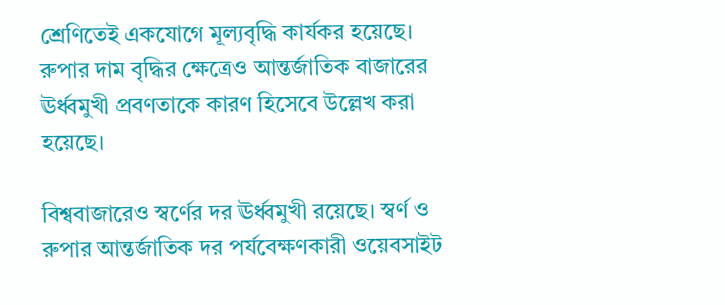শ্রেণিতেই একযোগে মূল্যবৃদ্ধি কার্যকর হয়েছে। রুপার দাম বৃদ্ধির ক্ষেত্রেও আন্তর্জাতিক বাজারের ঊর্ধ্বমুখী প্রবণতাকে কারণ হিসেবে উল্লেখ করা হয়েছে।

বিশ্ববাজারেও স্বর্ণের দর ঊর্ধ্বমুখী রয়েছে। স্বর্ণ ও রুপার আন্তর্জাতিক দর পর্যবেক্ষণকারী ওয়েবসাইট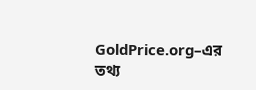GoldPrice.org–এর তথ্য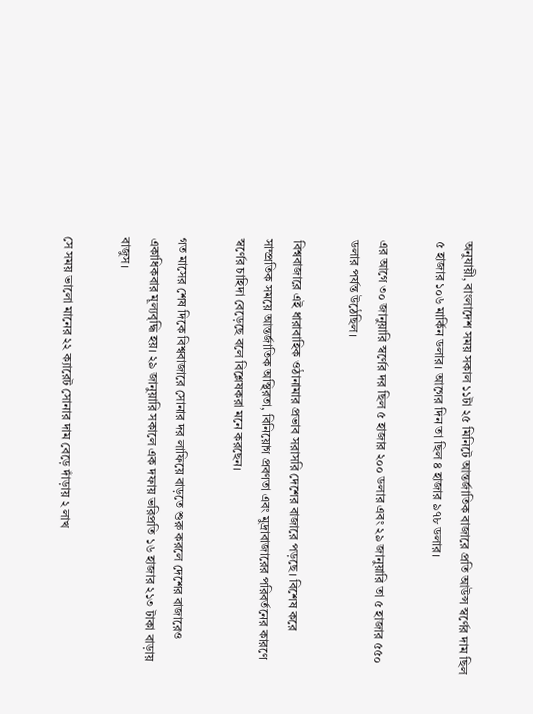অনুযায়ী, বাংলাদেশ সময় সকাল ১১টা ২৫ মিনিটে আন্তর্জাতিক বাজারে প্রতি আউন্স স্বর্ণের দাম ছিল ৫ হাজার ১০৬ মার্কিন ডলার। আগের দিন তা ছিল ৪ হাজার ৯৭৮ ডলার।

এর আগে ৩০ জানুয়ারি স্বর্ণের দর ছিল ৫ হাজার ২০০ ডলার এবং ২৯ জানুয়ারি তা ৫ হাজার ৫৫০ ডলার পর্যন্ত উঠেছিল।

বিশ্ববাজারে এই ধারাবাহিক ওঠানামার প্রভাব সরাসরি দেশের বাজারে পড়ছে। বিশেষ করে সাম্প্রতিক সময়ে আন্তর্জাতিক অস্থিরতা, বিনিয়োগ প্রবণতা এবং মুদ্রাবাজারের পরিবর্তনের কারণে স্বর্ণের চাহিদা বেড়েছে বলে বিশ্লেষকরা মনে করছেন।

গত মাসের শেষ দিকে বিশ্ববাজারে সোনার দর লাফিয়ে বাড়তে শুরু করলে দেশের বাজারেও একাধিকবার মূল্যবৃদ্ধি হয়। ২৯ জানুয়ারি সকালে এক দফায় ভরিপ্রতি ১৬ হাজার ২১৩ টাকা বাড়ায় বাজুস।

সে সময় ভালো মানের ২২ ক্যারেট সোনার দাম বেড়ে দাঁড়ায় ২ লাখ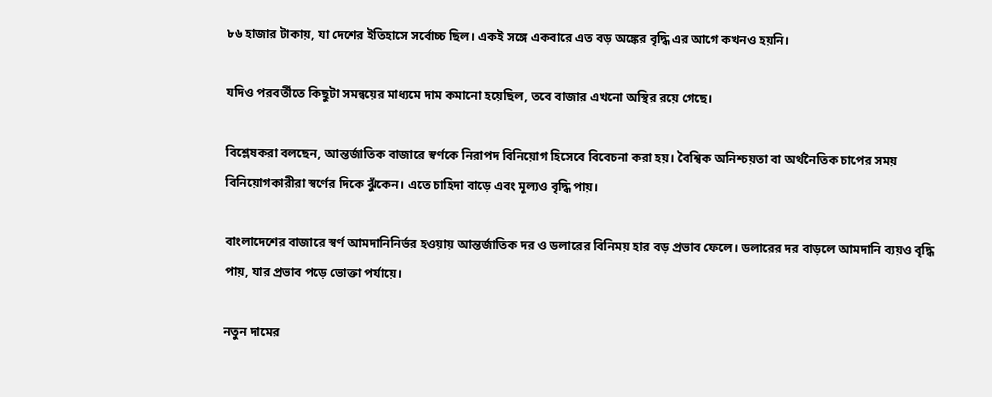৮৬ হাজার টাকায়, যা দেশের ইতিহাসে সর্বোচ্চ ছিল। একই সঙ্গে একবারে এত বড় অঙ্কের বৃদ্ধি এর আগে কখনও হয়নি।

যদিও পরবর্তীতে কিছুটা সমন্বয়ের মাধ্যমে দাম কমানো হয়েছিল, তবে বাজার এখনো অস্থির রয়ে গেছে।

বিশ্লেষকরা বলছেন, আন্তর্জাতিক বাজারে স্বর্ণকে নিরাপদ বিনিয়োগ হিসেবে বিবেচনা করা হয়। বৈশ্বিক অনিশ্চয়তা বা অর্থনৈতিক চাপের সময় বিনিয়োগকারীরা স্বর্ণের দিকে ঝুঁকেন। এতে চাহিদা বাড়ে এবং মূল্যও বৃদ্ধি পায়।

বাংলাদেশের বাজারে স্বর্ণ আমদানিনির্ভর হওয়ায় আন্তর্জাতিক দর ও ডলারের বিনিময় হার বড় প্রভাব ফেলে। ডলারের দর বাড়লে আমদানি ব্যয়ও বৃদ্ধি পায়, যার প্রভাব পড়ে ভোক্তা পর্যায়ে।

নতুন দামের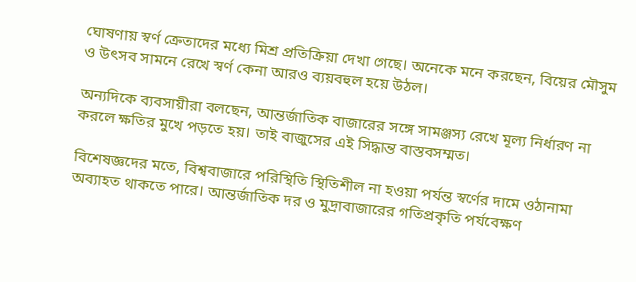ঘোষণায় স্বর্ণ ক্রেতাদের মধ্যে মিশ্র প্রতিক্রিয়া দেখা গেছে। অনেকে মনে করছেন, বিয়ের মৌসুম ও উৎসব সামনে রেখে স্বর্ণ কেনা আরও ব্যয়বহুল হয়ে উঠল।

অন্যদিকে ব্যবসায়ীরা বলছেন, আন্তর্জাতিক বাজারের সঙ্গে সামঞ্জস্য রেখে মূল্য নির্ধারণ না করলে ক্ষতির মুখে পড়তে হয়। তাই বাজুসের এই সিদ্ধান্ত বাস্তবসম্মত।

বিশেষজ্ঞদের মতে, বিশ্ববাজারে পরিস্থিতি স্থিতিশীল না হওয়া পর্যন্ত স্বর্ণের দামে ওঠানামা অব্যাহত থাকতে পারে। আন্তর্জাতিক দর ও মুদ্রাবাজারের গতিপ্রকৃতি পর্যবেক্ষণ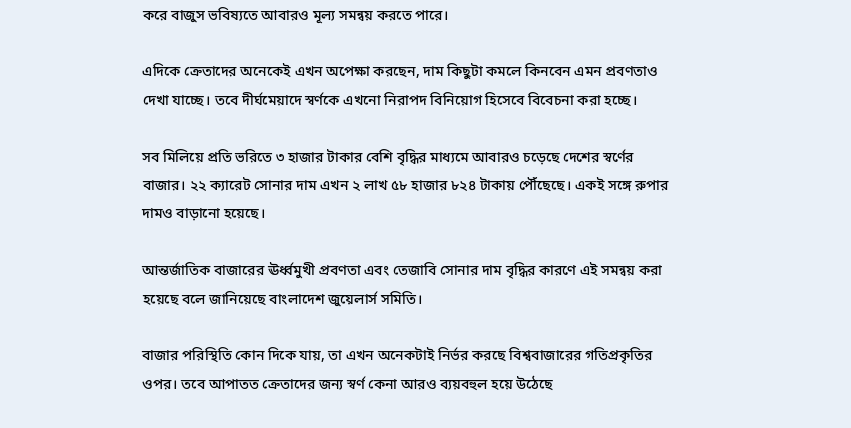করে বাজুস ভবিষ্যতে আবারও মূল্য সমন্বয় করতে পারে।

এদিকে ক্রেতাদের অনেকেই এখন অপেক্ষা করছেন, দাম কিছুটা কমলে কিনবেন এমন প্রবণতাও দেখা যাচ্ছে। তবে দীর্ঘমেয়াদে স্বর্ণকে এখনো নিরাপদ বিনিয়োগ হিসেবে বিবেচনা করা হচ্ছে।

সব মিলিয়ে প্রতি ভরিতে ৩ হাজার টাকার বেশি বৃদ্ধির মাধ্যমে আবারও চড়েছে দেশের স্বর্ণের বাজার। ২২ ক্যারেট সোনার দাম এখন ২ লাখ ৫৮ হাজার ৮২৪ টাকায় পৌঁছেছে। একই সঙ্গে রুপার দামও বাড়ানো হয়েছে।

আন্তর্জাতিক বাজারের ঊর্ধ্বমুখী প্রবণতা এবং তেজাবি সোনার দাম বৃদ্ধির কারণে এই সমন্বয় করা হয়েছে বলে জানিয়েছে বাংলাদেশ জুয়েলার্স সমিতি।

বাজার পরিস্থিতি কোন দিকে যায়, তা এখন অনেকটাই নির্ভর করছে বিশ্ববাজারের গতিপ্রকৃতির ওপর। তবে আপাতত ক্রেতাদের জন্য স্বর্ণ কেনা আরও ব্যয়বহুল হয়ে উঠেছে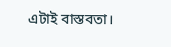এটাই বাস্তবতা।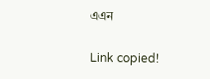এএন

Link copied!